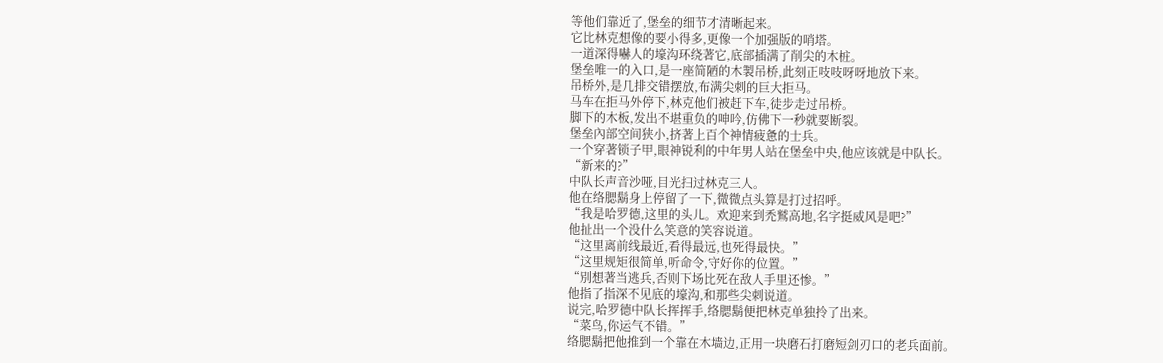等他们靠近了,堡垒的细节才清晰起来。
它比林克想像的要小得多,更像一个加强版的哨塔。
一道深得嚇人的壕沟环绕著它,底部插满了削尖的木桩。
堡垒唯一的入口,是一座简陋的木製吊桥,此刻正吱吱呀呀地放下来。
吊桥外,是几排交错摆放,布满尖刺的巨大拒马。
马车在拒马外停下,林克他们被赶下车,徒步走过吊桥。
脚下的木板,发出不堪重负的呻吟,仿佛下一秒就要断裂。
堡垒內部空间狭小,挤著上百个神情疲惫的士兵。
一个穿著锁子甲,眼神锐利的中年男人站在堡垒中央,他应该就是中队长。
“新来的?”
中队长声音沙哑,目光扫过林克三人。
他在络腮鬍身上停留了一下,微微点头算是打过招呼。
“我是哈罗德,这里的头儿。欢迎来到禿鷲高地,名字挺威风是吧?”
他扯出一个没什么笑意的笑容说道。
“这里离前线最近,看得最远,也死得最快。”
“这里规矩很简单,听命令,守好你的位置。”
“別想著当逃兵,否则下场比死在敌人手里还惨。”
他指了指深不见底的壕沟,和那些尖刺说道。
说完,哈罗德中队长挥挥手,络腮鬍便把林克单独拎了出来。
“菜鸟,你运气不错。”
络腮鬍把他推到一个靠在木墙边,正用一块磨石打磨短剑刃口的老兵面前。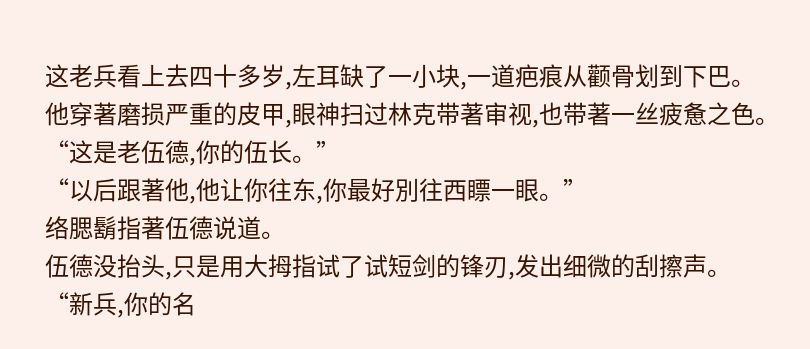这老兵看上去四十多岁,左耳缺了一小块,一道疤痕从颧骨划到下巴。
他穿著磨损严重的皮甲,眼神扫过林克带著审视,也带著一丝疲惫之色。
“这是老伍德,你的伍长。”
“以后跟著他,他让你往东,你最好別往西瞟一眼。”
络腮鬍指著伍德说道。
伍德没抬头,只是用大拇指试了试短剑的锋刃,发出细微的刮擦声。
“新兵,你的名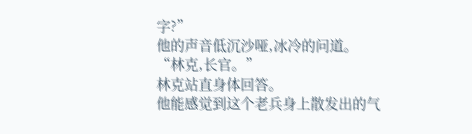字?”
他的声音低沉沙哑,冰冷的问道。
“林克,长官。”
林克站直身体回答。
他能感觉到这个老兵身上散发出的气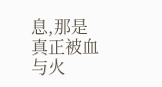息,那是真正被血与火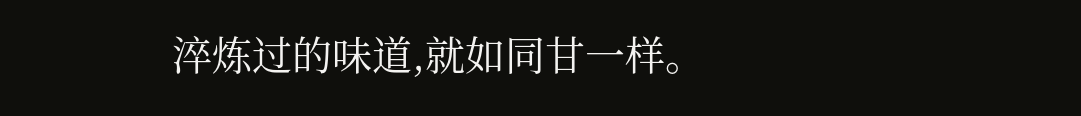淬炼过的味道,就如同甘一样。